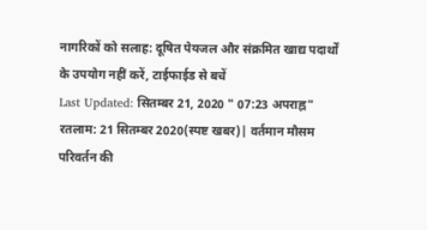नागरिकों को सलाह: दूषित पेयजल और संक्रमित खाद्य पदार्थों के उपयोग नहीं करें, टाईफाईड से बचें
Last Updated: सितम्बर 21, 2020 " 07:23 अपराह्न"
रतलाम: 21 सितम्बर 2020(स्पष्ट खबर)| वर्तमान मौसम परिवर्तन की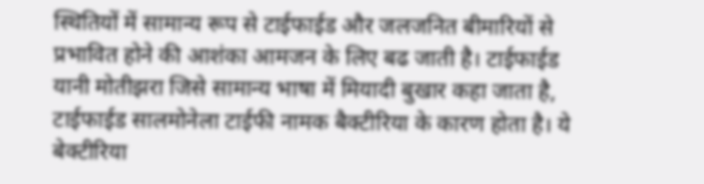स्थितियों में सामान्य रूप से टाईफाईड और जलजनित बीमारियों से प्रभावित होने की आशंका आमजन के लिए बढ जाती है। टाईफाईड यानी मोतीझरा जिसे सामान्य भाषा में मियादी बुखार कहा जाता है, टाईफाईड सालमोनेला टाईफी नामक बैक्टीरिया के कारण होता है। ये बेक्टीरिया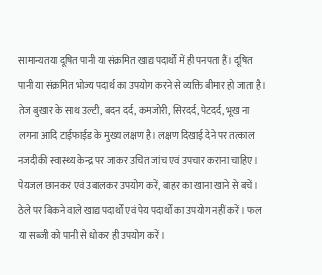सामान्यतया दूषित पानी या संक्रमित खाद्य पदार्थों में ही पनपता हैं। दूषित पानी या संक्रमित भोज्य पदार्थ का उपयोग करने से व्यक्ति बीमार हो जाता है। तेज बुखार के साथ उल्टी, बदन दर्द, कमजोरी, सिरदर्द, पेटदर्द, भूख ना लगना आदि टाईफाईड के मुख्य लक्षण है। लक्षण दिखाई देने पर तत्काल नजदीकी स्वास्थ्य केन्द्र पर जाकर उचित जांच एवं उपचार कराना चाहिए। पेयजल छानकर एवं उबालकर उपयोग करें, बाहर का खाना खाने से बचें। ठेले पर बिकने वाले खाद्य पदार्थों एवं पेय पदार्थों का उपयोग नहीं करें। फल या सब्जी को पानी से धोकर ही उपयोग करें।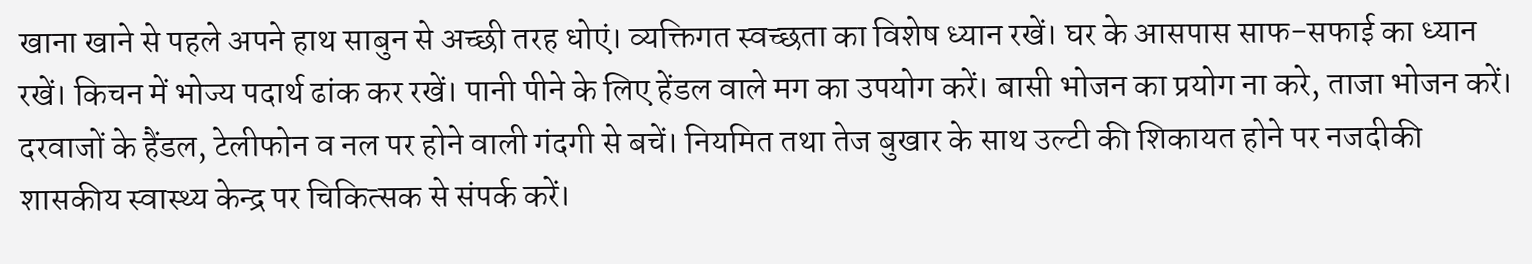खाना खाने से पहले अपने हाथ साबुन से अच्छी तरह धोएं। व्यक्तिगत स्वच्छता का विशेष ध्यान रखें। घर के आसपास साफ-सफाई का ध्यान रखें। किचन में भोज्य पदार्थ ढांक कर रखें। पानी पीने के लिए हेंडल वाले मग का उपयोग करें। बासी भोजन का प्रयोग ना करे, ताजा भोजन करें। दरवाजों के हैंडल, टेलीफोन व नल पर होने वाली गंदगी से बचें। नियमित तथा तेज बुखार के साथ उल्टी की शिकायत होने पर नजदीकी शासकीय स्वास्थ्य केन्द्र पर चिकित्सक से संपर्क करें।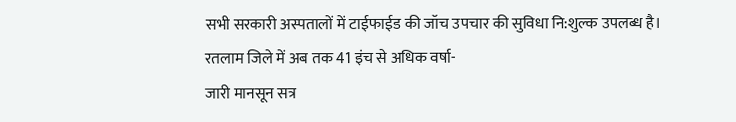सभी सरकारी अस्पतालों में टाईफाईड की जॉच उपचार की सुविधा नि:शुल्क उपलब्ध है।
रतलाम जिले में अब तक 41 इंच से अधिक वर्षा-
जारी मानसून सत्र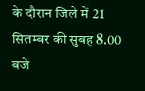के दौरान जिले में 21 सितम्बर की सुबह 8.00 बजे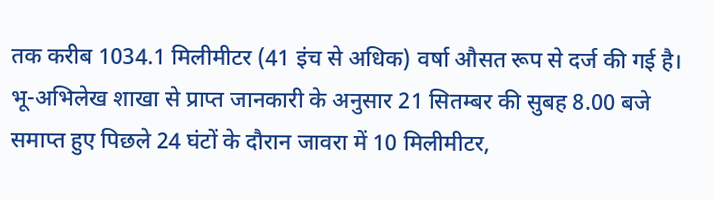तक करीब 1034.1 मिलीमीटर (41 इंच से अधिक) वर्षा औसत रूप से दर्ज की गई है। भू-अभिलेख शाखा से प्राप्त जानकारी के अनुसार 21 सितम्बर की सुबह 8.00 बजे समाप्त हुए पिछले 24 घंटों के दौरान जावरा में 10 मिलीमीटर,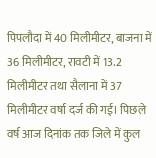पिपलौदा में 40 मिलीमीटर, बाजना में 36 मिलीमीटर, रावटी में 13.2 मिलीमीटर तथा सैलाना में 37 मिलीमीटर वर्षा दर्ज की गई। पिछले वर्ष आज दिनांक तक जिले में कुल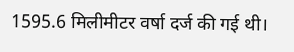1595.6 मिलीमीटर वर्षा दर्ज की गई थी।